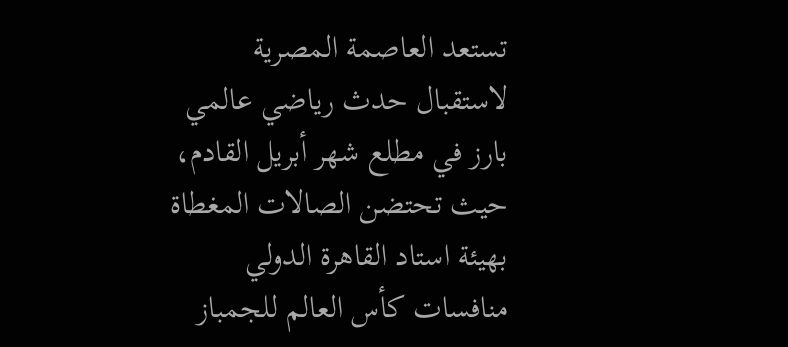تستعد العاصمة المصرية لاستقبال حدث رياضي عالمي بارز في مطلع شهر أبريل القادم، حيث تحتضن الصالات المغطاة بهيئة استاد القاهرة الدولي منافسات كأس العالم للجمباز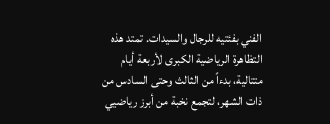الفني بفئتيه للرجال والسيدات. تمتد هذه التظاهرة الرياضية الكبرى لأربعة أيام متتالية، بدءاً من الثالث وحتى السادس من ذات الشهر، لتجمع نخبة من أبرز رياضيي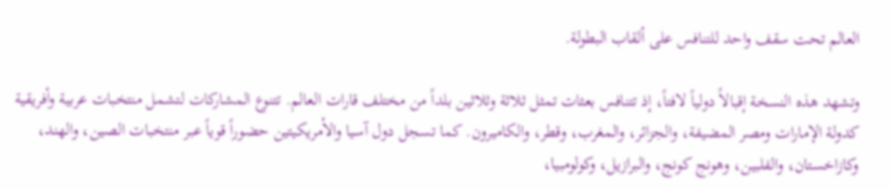العالم تحت سقف واحد للتنافس على ألقاب البطولة.

وتشهد هذه النسخة إقبالاً دولياً لافتاً، إذ تتنافس بعثات تمثل ثلاثة وثلاثين بلداً من مختلف قارات العالم. تتنوع المشاركات لتشمل منتخبات عربية وأفريقية كدولة الإمارات ومصر المضيفة، والجزائر، والمغرب، وقطر، والكاميرون. كما تسجل دول آسيا والأمريكيتين حضوراً قوياً عبر منتخبات الصين، والهند، وكازاخستان، والفلبين، وهونج كونج، والبرازيل، وكولومبيا،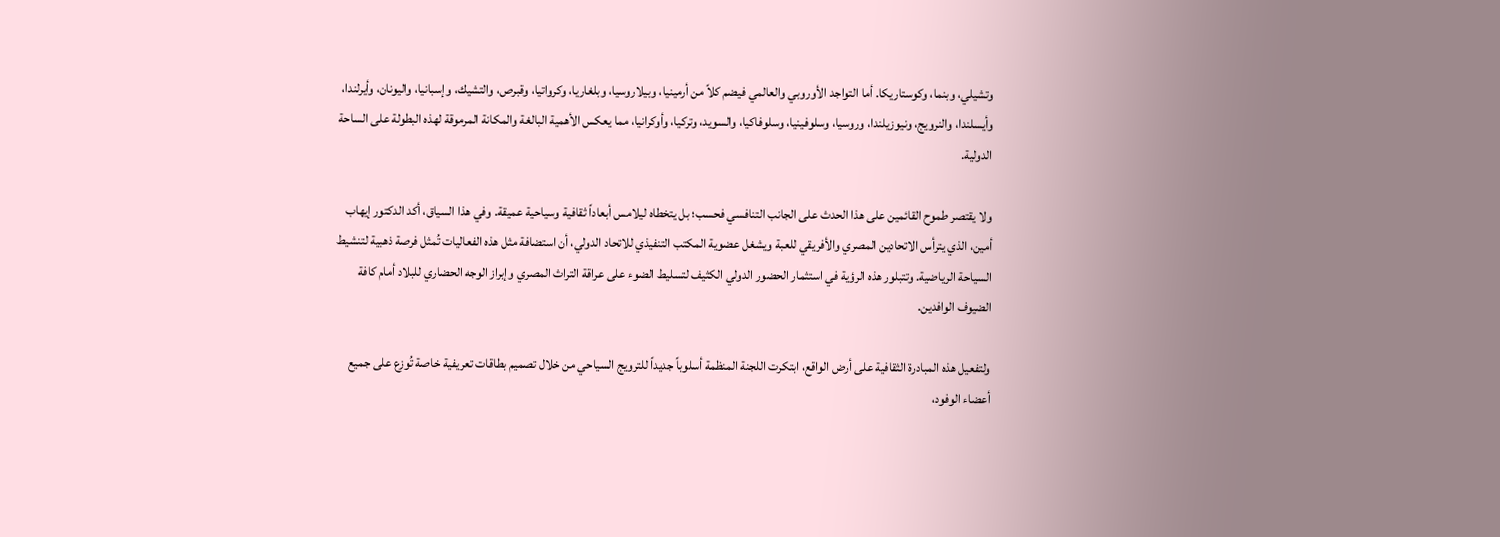وتشيلي، وبنما، وكوستاريكا. أما التواجد الأوروبي والعالمي فيضم كلاً من أرمينيا، وبيلاروسيا، وبلغاريا، وكرواتيا، وقبرص، والتشيك، وإسبانيا، واليونان، وأيرلندا، وأيسلندا، والنرويج، ونيوزيلندا، وروسيا، وسلوفينيا، وسلوفاكيا، والسويد، وتركيا، وأوكرانيا، مما يعكس الأهمية البالغة والمكانة المرموقة لهذه البطولة على الساحة الدولية.

ولا يقتصر طموح القائمين على هذا الحدث على الجانب التنافسي فحسب؛ بل يتخطاه ليلامس أبعاداً ثقافية وسياحية عميقة. وفي هذا السياق، أكد الدكتور إيهاب أمين، الذي يترأس الاتحادين المصري والأفريقي للعبة ويشغل عضوية المكتب التنفيذي للاتحاد الدولي، أن استضافة مثل هذه الفعاليات تُمثل فرصة ذهبية لتنشيط السياحة الرياضية. وتتبلور هذه الرؤية في استثمار الحضور الدولي الكثيف لتسليط الضوء على عراقة التراث المصري وإبراز الوجه الحضاري للبلاد أمام كافة الضيوف الوافدين.

ولتفعيل هذه المبادرة الثقافية على أرض الواقع، ابتكرت اللجنة المنظمة أسلوباً جديداً للترويج السياحي من خلال تصميم بطاقات تعريفية خاصة تُوزع على جميع أعضاء الوفود،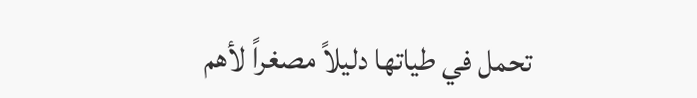تحمل في طياتها دليلاً مصغراً لأهم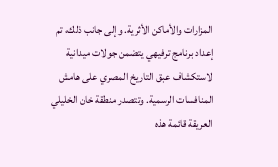المزارات والأماكن الأثرية. وإلى جانب ذلك، تم إعداد برنامج ترفيهي يتضمن جولات ميدانية لاستكشاف عبق التاريخ المصري على هامش المنافسات الرسمية. وتتصدر منطقة خان الخليلي العريقة قائمة هذه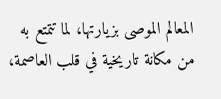المعالم الموصى بزيارتها، لما تتمتع به من مكانة تاريخية في قلب العاصمة،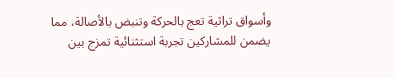وأسواق تراثية تعج بالحركة وتنبض بالأصالة، مما يضمن للمشاركين تجربة استثنائية تمزج بين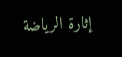إثارة الرياضة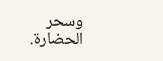وسحر الحضارة.